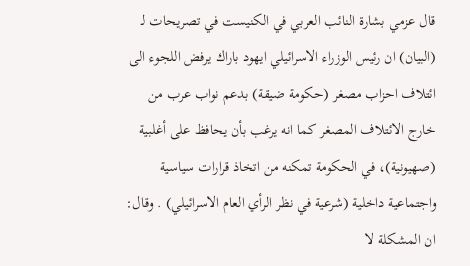قال عزمي بشارة النائب العربي في الكنيست في تصريحات لـ (البيان) ان رئيس الوزراء الاسرائيلي ايهود باراك يرفض اللجوء الى ائتلاف احزاب مصغر (حكومة ضيقة) بدعم نواب عرب من خارج الائتلاف المصغر كما انه يرغب بأن يحافظ على أغلبية (صهيونية)، في الحكومة تمكنه من اتخاذ قرارات سياسية واجتماعية داخلية (شرعية في نظر الرأي العام الاسرائيلي) . وقال: ان المشكلة لا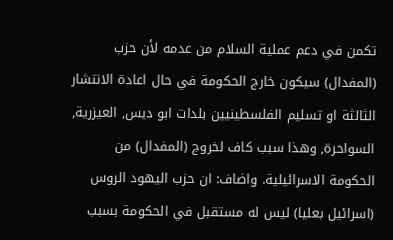تكمن في دعم عملية السلام من عدمه لأن حزب (المفدال) سيكون خارج الحكومة في حال اعادة الانتشار الثالثة او تسليم الفلسطينيين بلدات ابو ديس, العيزرية, السواحرة, وهذا سبب كاف لخروج (المفدال) من الحكومة الاسرائيلية. واضاف: ان حزب اليهود الروس (اسرائيل بعليا) ليس له مستقبل في الحكومة بسبب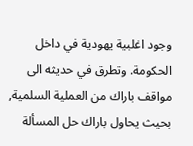وجود اغلبية يهودية في داخل الحكومة. وتطرق في حديثه الى مواقف باراك من العملية السلمية, بحيث يحاول باراك حل المسألة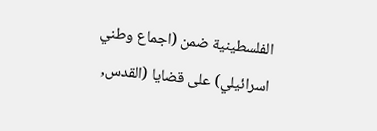الفلسطينية ضمن (اجماع وطني اسرائيلي) على قضايا (القدس,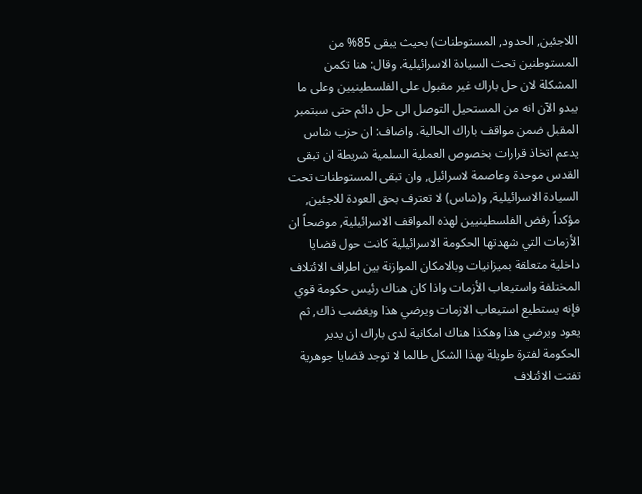اللاجئين, الحدود, المستوطنات) بحيث يبقى 85% من المستوطنين تحت السيادة الاسرائيلية. وقال: هنا تكمن المشكلة لان حل باراك غير مقبول على الفلسطينيين وعلى ما يبدو الآن انه من المستحيل التوصل الى حل دائم حتى سبتمبر المقبل ضمن مواقف باراك الحالية. واضاف: ان حزب شاس يدعم اتخاذ قرارات بخصوص العملية السلمية شريطة ان تبقى القدس موحدة وعاصمة لاسرائيل, وان تبقى المستوطنات تحت السيادة الاسرائيلية, و(شاس) لا تعترف بحق العودة للاجئين, مؤكداً رفض الفلسطينيين لهذه المواقف الاسرائيلية, موضحاً ان الأزمات التي شهدتها الحكومة الاسرائيلية كانت حول قضايا داخلية متعلقة بميزانيات وبالامكان الموازنة بين اطراف الائتلاف المختلفة واستيعاب الأزمات واذا كان هناك رئيس حكومة قوي فإنه يستطيع استيعاب الازمات ويرضي هذا ويغضب ذاك, ثم يعود ويرضي هذا وهكذا هناك امكانية لدى باراك ان يدير الحكومة لفترة طويلة بهذا الشكل طالما لا توجد قضايا جوهرية تفتت الائتلاف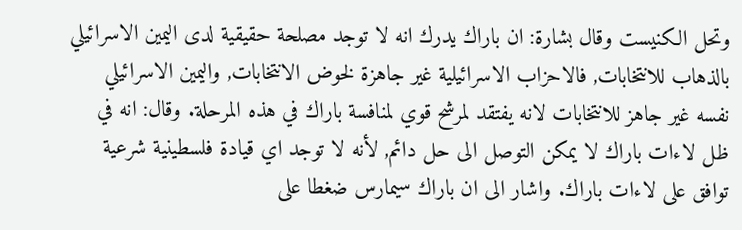وتحل الكنيست وقال بشارة: ان باراك يدرك انه لا توجد مصلحة حقيقية لدى اليمين الاسرائيلي بالذهاب للانتخابات, فالاحزاب الاسرائيلية غير جاهزة لخوض الانتخابات, واليمين الاسرائيلي نفسه غير جاهز للانتخابات لانه يفتقد لمرشح قوي لمنافسة باراك في هذه المرحلة. وقال: انه في ظل لاءات باراك لا يمكن التوصل الى حل دائم, لأنه لا توجد اي قيادة فلسطينية شرعية توافق على لاءات باراك. واشار الى ان باراك سيمارس ضغطا على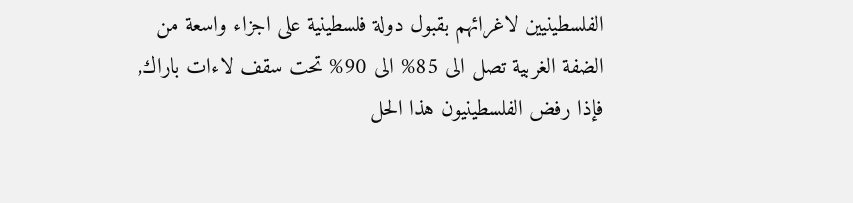الفلسطينيين لاغرائهم بقبول دولة فلسطينية على اجزاء واسعة من الضفة الغربية تصل الى 85% الى 90% تحت سقف لاءات باراك, فإذا رفض الفلسطينيون هذا الحل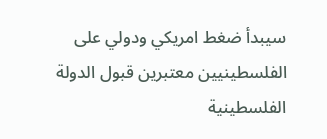سيبدأ ضغط امريكي ودولي على الفلسطينيين معتبرين قبول الدولة الفلسطينية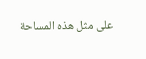على مثل هذه المساحة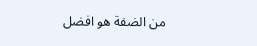من الضفة هو افضل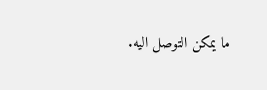ما يمكن التوصل اليه.